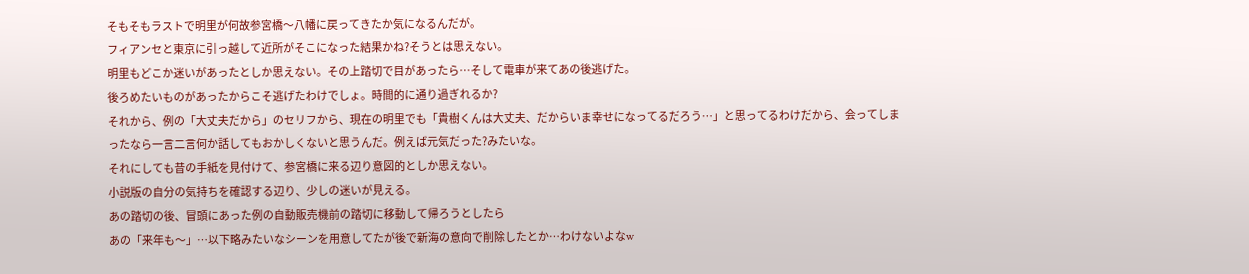そもそもラストで明里が何故参宮橋〜八幡に戻ってきたか気になるんだが。
フィアンセと東京に引っ越して近所がそこになった結果かね?そうとは思えない。
明里もどこか迷いがあったとしか思えない。その上踏切で目があったら…そして電車が来てあの後逃げた。
後ろめたいものがあったからこそ逃げたわけでしょ。時間的に通り過ぎれるか?
それから、例の「大丈夫だから」のセリフから、現在の明里でも「貴樹くんは大丈夫、だからいま幸せになってるだろう…」と思ってるわけだから、会ってしまったなら一言二言何か話してもおかしくないと思うんだ。例えば元気だった?みたいな。
それにしても昔の手紙を見付けて、参宮橋に来る辺り意図的としか思えない。
小説版の自分の気持ちを確認する辺り、少しの迷いが見える。
あの踏切の後、冒頭にあった例の自動販売機前の踏切に移動して帰ろうとしたら
あの「来年も〜」…以下略みたいなシーンを用意してたが後で新海の意向で削除したとか…わけないよなw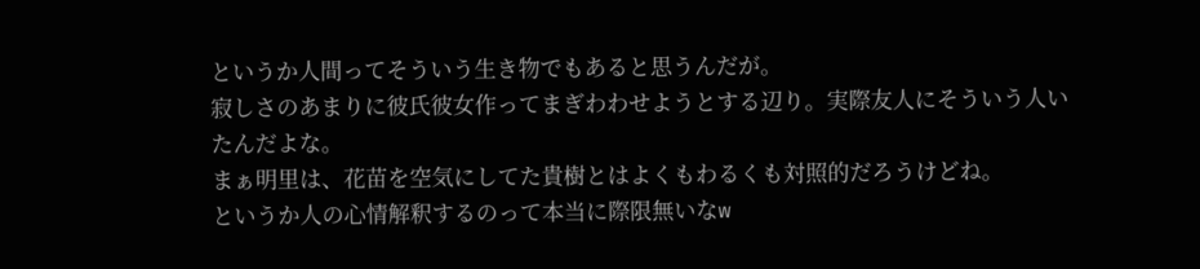というか人間ってそういう生き物でもあると思うんだが。
寂しさのあまりに彼氏彼女作ってまぎわわせようとする辺り。実際友人にそういう人いたんだよな。
まぁ明里は、花苗を空気にしてた貴樹とはよくもわるくも対照的だろうけどね。
というか人の心情解釈するのって本当に際限無いなw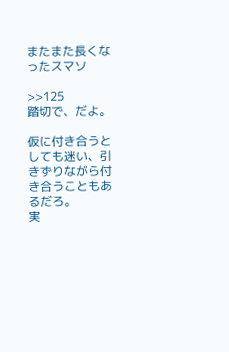またまた長くなったスマソ

>>125
踏切で、だよ。

仮に付き合うとしても迷い、引きずりながら付き合うこともあるだろ。
実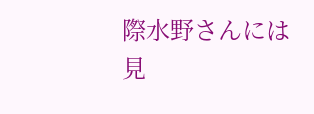際水野さんには見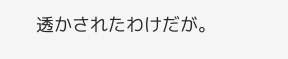透かされたわけだが。